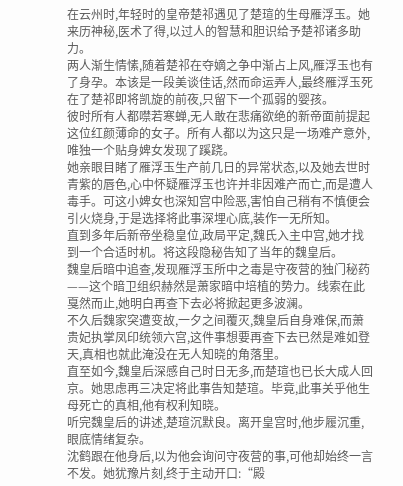在云州时,年轻时的皇帝楚祁遇见了楚瑄的生母雁浮玉。她来历神秘,医术了得,以过人的智慧和胆识给予楚祁诸多助力。
两人渐生情愫,随着楚祁在夺嫡之争中渐占上风,雁浮玉也有了身孕。本该是一段美谈佳话,然而命运弄人,最终雁浮玉死在了楚祁即将凯旋的前夜,只留下一个孤弱的婴孩。
彼时所有人都噤若寒蝉,无人敢在悲痛欲绝的新帝面前提起这位红颜薄命的女子。所有人都以为这只是一场难产意外,唯独一个贴身婢女发现了蹊跷。
她亲眼目睹了雁浮玉生产前几日的异常状态,以及她去世时青紫的唇色,心中怀疑雁浮玉也许并非因难产而亡,而是遭人毒手。可这小婢女也深知宫中险恶,害怕自己稍有不慎便会引火烧身,于是选择将此事深埋心底,装作一无所知。
直到多年后新帝坐稳皇位,政局平定,魏氏入主中宫,她才找到一个合适时机。将这段隐秘告知了当年的魏皇后。
魏皇后暗中追查,发现雁浮玉所中之毒是守夜营的独门秘药——这个暗卫组织赫然是萧家暗中培植的势力。线索在此戛然而止,她明白再查下去必将掀起更多波澜。
不久后魏家突遭变故,一夕之间覆灭,魏皇后自身难保,而萧贵妃执掌凤印统领六宫,这件事想要再查下去已然是难如登天,真相也就此淹没在无人知晓的角落里。
直至如今,魏皇后深感自己时日无多,而楚瑄也已长大成人回京。她思虑再三决定将此事告知楚瑄。毕竟,此事关乎他生母死亡的真相,他有权利知晓。
听完魏皇后的讲述,楚瑄沉默良。离开皇宫时,他步履沉重,眼底情绪复杂。
沈鹤跟在他身后,以为他会询问守夜营的事,可他却始终一言不发。她犹豫片刻,终于主动开口:“殿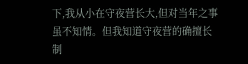下,我从小在守夜营长大,但对当年之事虽不知情。但我知道守夜营的确擅长制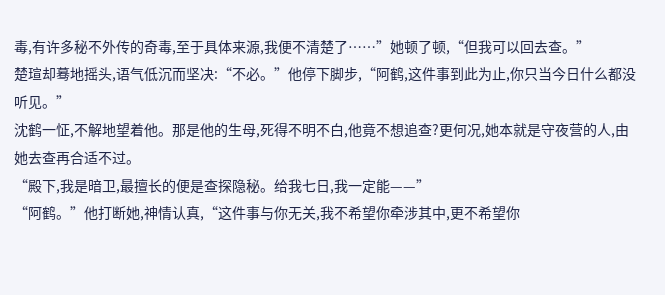毒,有许多秘不外传的奇毒,至于具体来源,我便不清楚了……”她顿了顿,“但我可以回去查。”
楚瑄却蓦地摇头,语气低沉而坚决:“不必。”他停下脚步,“阿鹤,这件事到此为止,你只当今日什么都没听见。”
沈鹤一怔,不解地望着他。那是他的生母,死得不明不白,他竟不想追查?更何况,她本就是守夜营的人,由她去查再合适不过。
“殿下,我是暗卫,最擅长的便是查探隐秘。给我七日,我一定能——”
“阿鹤。”他打断她,神情认真,“这件事与你无关,我不希望你牵涉其中,更不希望你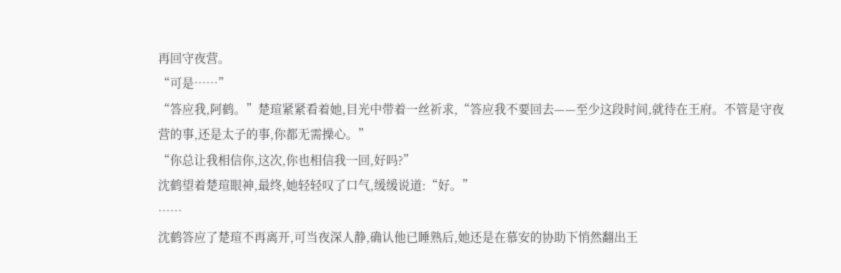再回守夜营。
“可是……”
“答应我,阿鹤。”楚瑄紧紧看着她,目光中带着一丝祈求,“答应我不要回去——至少这段时间,就待在王府。不管是守夜营的事,还是太子的事,你都无需操心。”
“你总让我相信你,这次,你也相信我一回,好吗?”
沈鹤望着楚瑄眼神,最终,她轻轻叹了口气,缓缓说道:“好。”
……
沈鹤答应了楚瑄不再离开,可当夜深人静,确认他已睡熟后,她还是在慕安的协助下悄然翻出王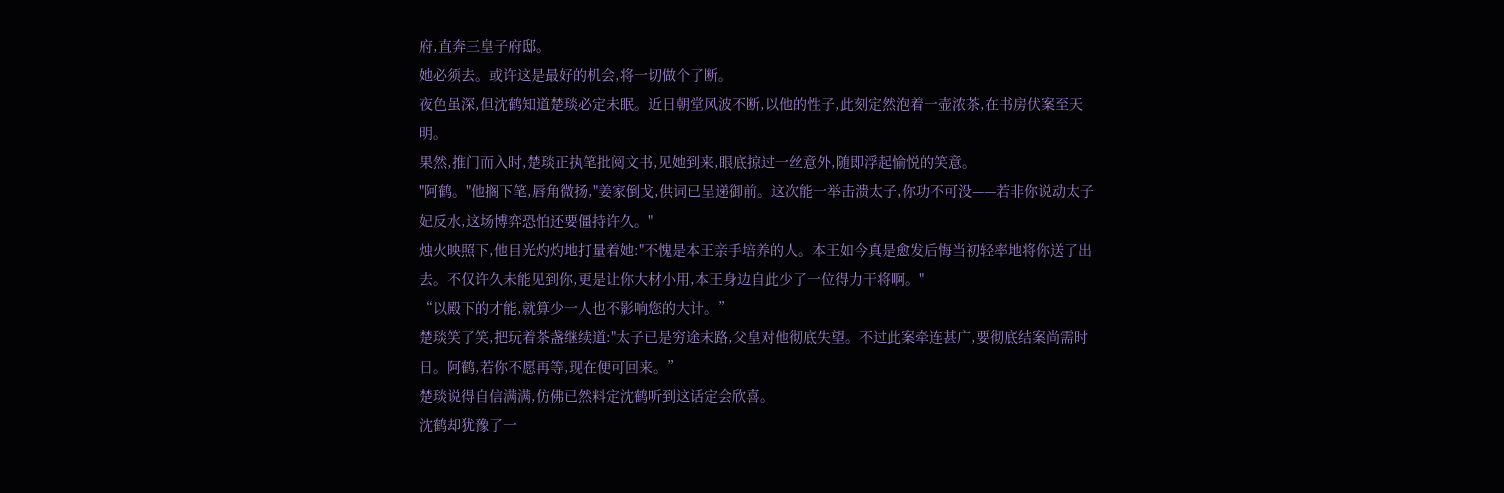府,直奔三皇子府邸。
她必须去。或许这是最好的机会,将一切做个了断。
夜色虽深,但沈鹤知道楚琰必定未眠。近日朝堂风波不断,以他的性子,此刻定然泡着一壶浓茶,在书房伏案至天明。
果然,推门而入时,楚琰正执笔批阅文书,见她到来,眼底掠过一丝意外,随即浮起愉悦的笑意。
"阿鹤。"他搁下笔,唇角微扬,"姜家倒戈,供词已呈递御前。这次能一举击溃太子,你功不可没——若非你说动太子妃反水,这场博弈恐怕还要僵持许久。"
烛火映照下,他目光灼灼地打量着她:"不愧是本王亲手培养的人。本王如今真是愈发后悔当初轻率地将你送了出去。不仅许久未能见到你,更是让你大材小用,本王身边自此少了一位得力干将啊。"
“以殿下的才能,就算少一人也不影响您的大计。”
楚琰笑了笑,把玩着茶盏继续道:"太子已是穷途末路,父皇对他彻底失望。不过此案牵连甚广,要彻底结案尚需时日。阿鹤,若你不愿再等,现在便可回来。”
楚琰说得自信满满,仿佛已然料定沈鹤听到这话定会欣喜。
沈鹤却犹豫了一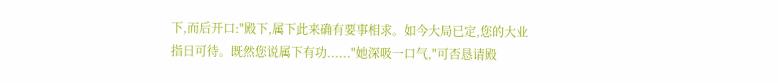下,而后开口:"殿下,属下此来确有要事相求。如今大局已定,您的大业指日可待。既然您说属下有功......"她深吸一口气,"可否恳请殿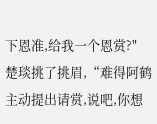下恩准,给我一个恩赏?"
楚琰挑了挑眉,“难得阿鹤主动提出请赏,说吧,你想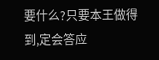要什么?只要本王做得到,定会答应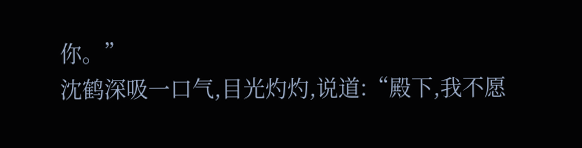你。”
沈鹤深吸一口气,目光灼灼,说道:“殿下,我不愿